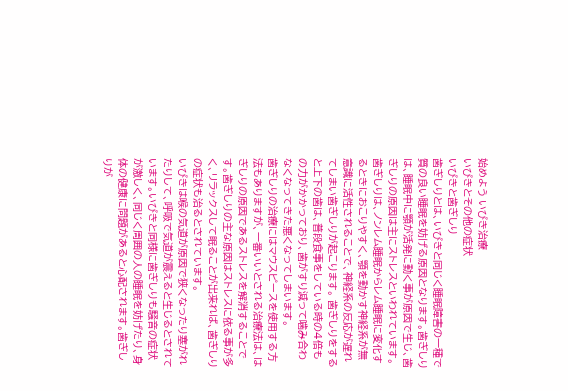始めよう いびき治療
いびきとその他の症状
いびきと歯ぎしり
歯ぎしりとは、いびきと同じく睡眠障害の一種で質の良い睡眠を妨げる原因となります。歯ぎしりは、睡眠中に顎が活発に動く事が原因で生じ、歯ぎしりの原因は主にストレスといわれています。
歯ぎしりは、ノンレム睡眠からレム睡眠に変化するときにおこりやすく、顎を動かす神経系が無意識に活性されることで、神経系の反応が遅れてしまい歯ぎしりが起こります。 歯ぎしりをすると上下の歯は、普段食事をしている時の4倍もの力がかかっており、歯がすり減って噛み合わなくなってきた悪くなってしまいます。
歯ぎしりの治療にはマウスピースを使用する方法もありますが、一番いいとされる治療法は、はぎしりの原因であるストレスを解消することです。歯ぎしりの主な原因はストレスに依る事が多く、リラックスして眠ることが出来れば、歯ぎしりの症状も治るとされています。
いびきは喉の気道が原因で狭くなったり塞がれたりして、呼吸で気道が震えると生じるとされています。いびきと同様に歯ぎしりも騒音の症状が激しく、同じく周囲の人の睡眠を妨げたり、身体の健康に問題があると心配されます。歯ぎしりが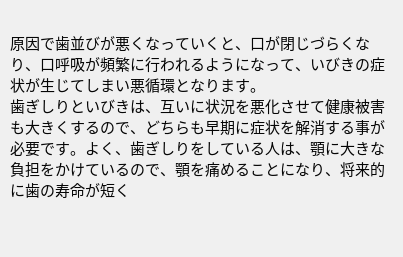原因で歯並びが悪くなっていくと、口が閉じづらくなり、口呼吸が頻繁に行われるようになって、いびきの症状が生じてしまい悪循環となります。
歯ぎしりといびきは、互いに状況を悪化させて健康被害も大きくするので、どちらも早期に症状を解消する事が必要です。よく、歯ぎしりをしている人は、顎に大きな負担をかけているので、顎を痛めることになり、将来的に歯の寿命が短く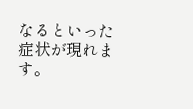なるといった症状が現れます。